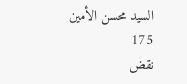السيد محسن الأمين
175
نقض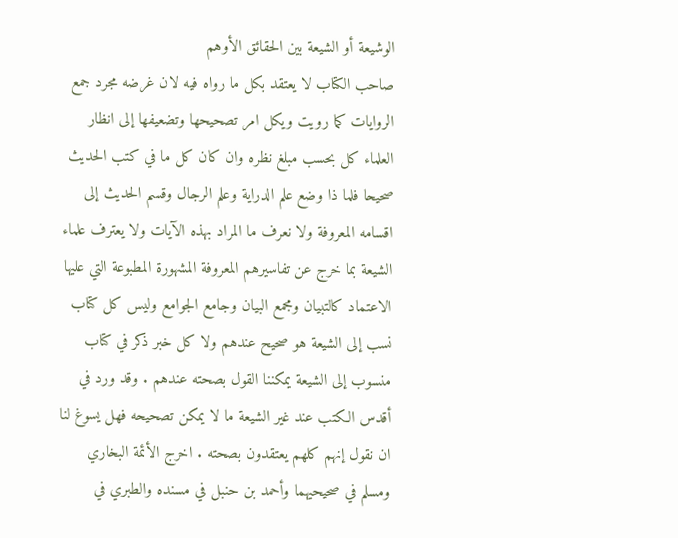الوشيعة أو الشيعة بين الحقائق الأوهم
صاحب الكتاب لا يعتقد بكل ما رواه فيه لان غرضه مجرد جمع الروايات كما رويت ويكل امر تصحيحها وتضعيفها إلى انظار العلماء كل بحسب مبلغ نظره وان كان كل ما في كتب الحديث صحيحا فلما ذا وضع علم الدراية وعلم الرجال وقسم الحديث إلى اقسامه المعروفة ولا نعرف ما المراد بهذه الآيات ولا يعترف علماء الشيعة بما خرج عن تفاسيرهم المعروفة المشهورة المطبوعة التي عليها الاعتماد كالتبيان ومجمع البيان وجامع الجوامع وليس كل كتاب نسب إلى الشيعة هو صحيح عندهم ولا كل خبر ذكر في كتاب منسوب إلى الشيعة يمكننا القول بصحته عندهم . وقد ورد في أقدس الكتب عند غير الشيعة ما لا يمكن تصحيحه فهل يسوغ لنا ان نقول إنهم كلهم يعتقدون بصحته . اخرج الأئمة البخاري ومسلم في صحيحيهما وأحمد بن حنبل في مسنده والطبري في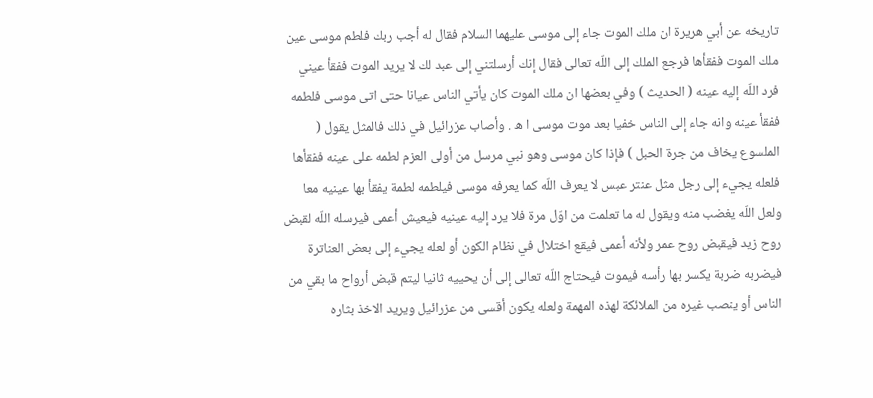تاريخه عن أبي هريرة ان ملك الموت جاء إلى موسى عليهما السلام فقال له أجب ربك فلطم موسى عين ملك الموت ففقأها فرجع الملك إلى اللّه تعالى فقال إنك أرسلتني إلى عبد لك لا يريد الموت ففقأ عيني فرد اللّه إليه عينه ( الحديث ) وفي بعضها ان ملك الموت كان يأتي الناس عيانا حتى اتى موسى فلطمه ففقأ عينه وانه جاء إلى الناس خفيا بعد موت موسى ا ه . وأصاب عزرائيل في ذلك فالمثل يقول ( الملسوع يخاف من جرة الحبل ) فإذا كان موسى وهو نبي مرسل من أولى العزم لطمه على عينه ففقأها فلعله يجيء إلى رجل مثل عنتر عبس لا يعرف اللّه كما يعرفه موسى فيلطمه لطمة يفقأ بها عينيه معا ولعل اللّه يغضب منه ويقول له ما تعلمت من اوّل مرة فلا يرد إليه عينيه فيعيش أعمى فيرسله اللّه لقبض روح زيد فيقبض روح عمر ولأنه أعمى فيقع اختلال في نظام الكون أو لعله يجيء إلى بعض العناترة فيضربه ضربة يكسر بها رأسه فيموت فيحتاج اللّه تعالى إلى أن يحييه ثانيا ليتم قبض أرواح ما بقي من الناس أو ينصب غيره من الملائكة لهذه المهمة ولعله يكون أقسى من عزرائيل ويريد الاخذ بثاره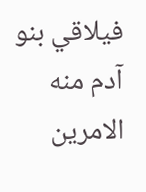فيلاقي بنو آدم منه الامرين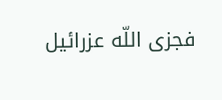فجزى اللّه عزرائيل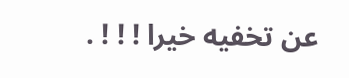عن تخفيه خيرا ! ! ! .